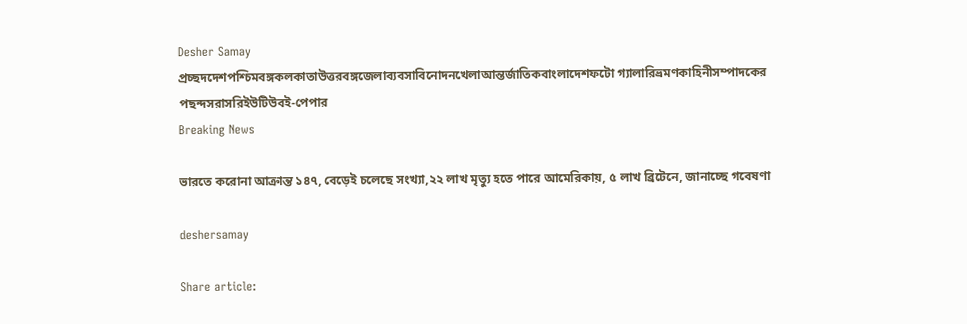Desher Samay
প্রচ্ছদদেশপশ্চিমবঙ্গকলকাতাউত্তরবঙ্গজেলাব্যবসাবিনোদনখেলাআন্তর্জাতিকবাংলাদেশফটো গ্যালারিভ্রমণকাহিনীসম্পাদকের পছন্দসরাসরিইউটিউবই-পেপার
Breaking News

ভারতে করোনা আক্রান্ত ১৪৭, বেড়েই চলেছে সংখ্যা,২২ লাখ মৃত্যু হতে পারে আমেরিকায়, ৫ লাখ ব্রিটেনে, জানাচ্ছে গবেষণা

deshersamay

Share article: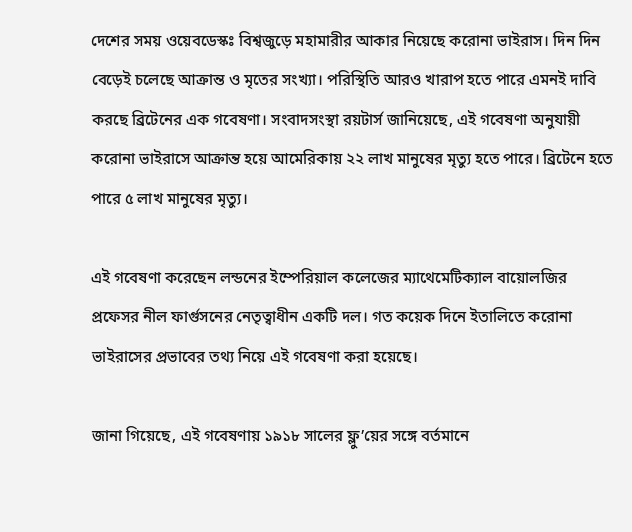দেশের সময় ওয়েবডেস্কঃ বিশ্বজুড়ে মহামারীর আকার নিয়েছে করোনা ভাইরাস। দিন দিন বেড়েই চলেছে আক্রান্ত ও মৃতের সংখ্যা। পরিস্থিতি আরও খারাপ হতে পারে এমনই দাবি করছে ব্রিটেনের এক গবেষণা। সংবাদসংস্থা রয়টার্স জানিয়েছে, এই গবেষণা অনুযায়ী করোনা ভাইরাসে আক্রান্ত হয়ে আমেরিকায় ২২ লাখ মানুষের মৃত্যু হতে পারে। ব্রিটেনে হতে পারে ৫ লাখ মানুষের মৃত্যু।

এই গবেষণা করেছেন লন্ডনের ইম্পেরিয়াল কলেজের ম্যাথেমেটিক্যাল বায়োলজির প্রফেসর নীল ফার্গুসনের নেতৃত্বাধীন একটি দল। গত কয়েক দিনে ইতালিতে করোনা ভাইরাসের প্রভাবের তথ্য নিয়ে এই গবেষণা করা হয়েছে।

জানা গিয়েছে, এই গবেষণায় ১৯১৮ সালের ফ্লু’য়ের সঙ্গে বর্তমানে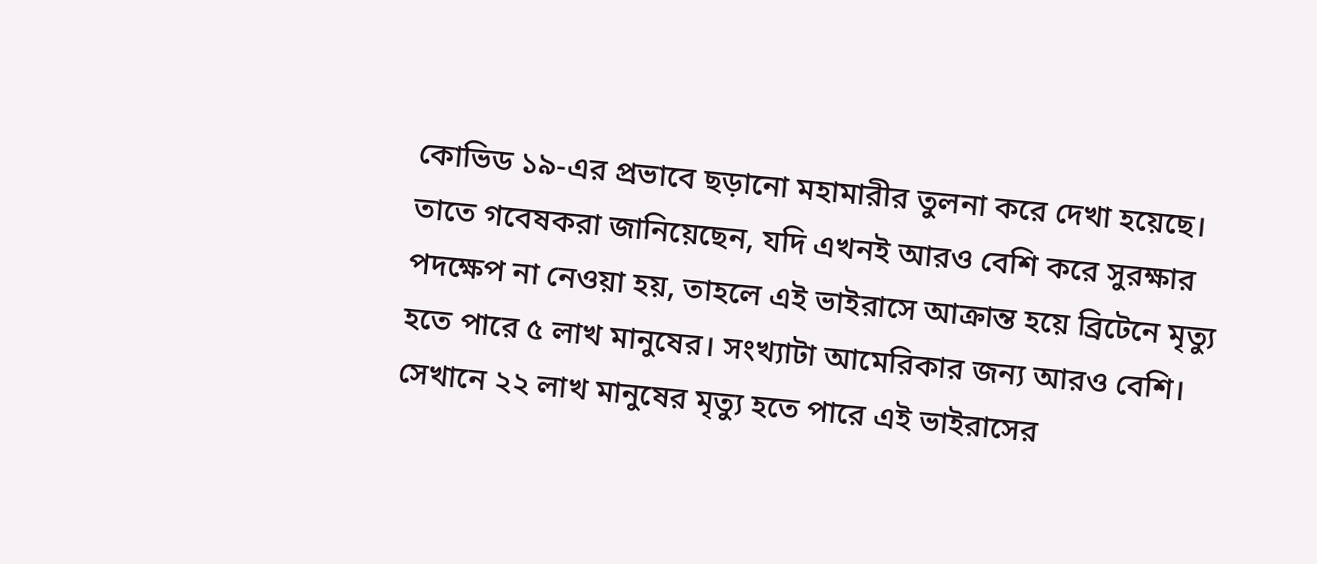কোভিড ১৯-এর প্রভাবে ছড়ানো মহামারীর তুলনা করে দেখা হয়েছে। তাতে গবেষকরা জানিয়েছেন, যদি এখনই আরও বেশি করে সুরক্ষার পদক্ষেপ না নেওয়া হয়, তাহলে এই ভাইরাসে আক্রান্ত হয়ে ব্রিটেনে মৃত্যু হতে পারে ৫ লাখ মানুষের। সংখ্যাটা আমেরিকার জন্য আরও বেশি। সেখানে ২২ লাখ মানুষের মৃত্যু হতে পারে এই ভাইরাসের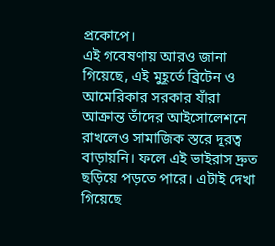প্রকোপে।
এই গবেষণায় আরও জানা গিয়েছে, এই মুহূর্তে ব্রিটেন ও আমেরিকার সরকার যাঁরা আক্রান্ত তাঁদের আইসোলেশনে রাখলেও সামাজিক স্তরে দূরত্ব বাড়ায়নি। ফলে এই ভাইরাস দ্রুত ছড়িয়ে পড়তে পারে। এটাই দেখা গিয়েছে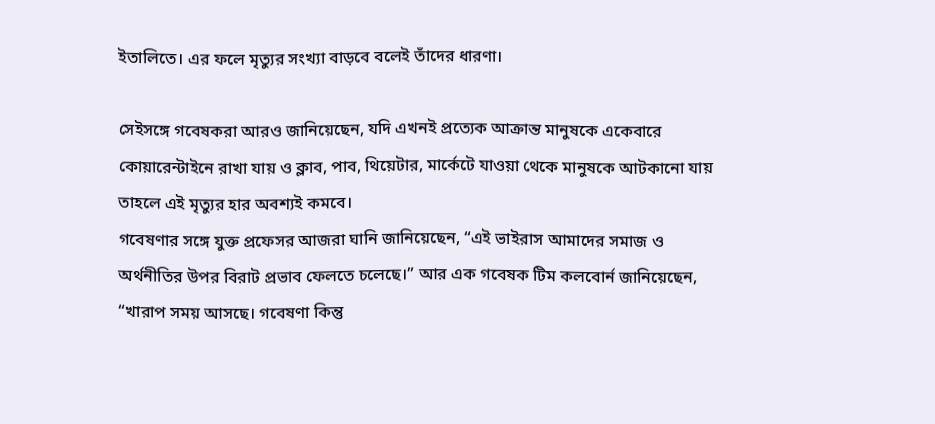ইতালিতে। এর ফলে মৃত্যুর সংখ্যা বাড়বে বলেই তাঁদের ধারণা।

সেইসঙ্গে গবেষকরা আরও জানিয়েছেন, যদি এখনই প্রত্যেক আক্রান্ত মানুষকে একেবারে কোয়ারেন্টাইনে রাখা যায় ও ক্লাব, পাব, থিয়েটার, মার্কেটে যাওয়া থেকে মানুষকে আটকানো যায় তাহলে এই মৃত্যুর হার অবশ্যই কমবে।
গবেষণার সঙ্গে যুক্ত প্রফেসর আজরা ঘানি জানিয়েছেন, “এই ভাইরাস আমাদের সমাজ ও অর্থনীতির উপর বিরাট প্রভাব ফেলতে চলেছে।” আর এক গবেষক টিম কলবোর্ন জানিয়েছেন, “খারাপ সময় আসছে। গবেষণা কিন্তু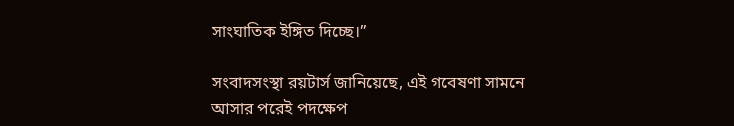সাংঘাতিক ইঙ্গিত দিচ্ছে।”

সংবাদসংস্থা রয়টার্স জানিয়েছে, এই গবেষণা সামনে আসার পরেই পদক্ষেপ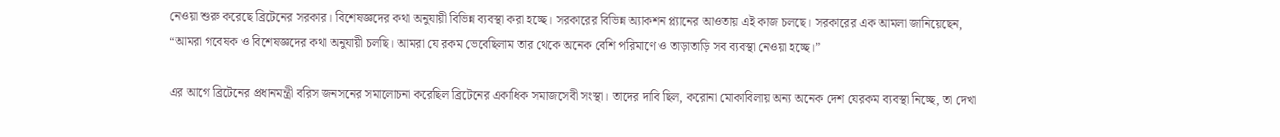নেওয়া শুরু করেছে ব্রিটেনের সরকার। বিশেষজ্ঞদের কথা অনুযায়ী বিভিন্ন ব্যবস্থা করা হচ্ছে। সরকারের বিভিন্ন অ্যাকশন প্ল্যানের আওতায় এই কাজ চলছে। সরকারের এক আমলা জানিয়েছেন, “আমরা গবেষক ও বিশেষজ্ঞদের কথা অনুযায়ী চলছি। আমরা যে রকম ভেবেছিলাম তার থেকে অনেক বেশি পরিমাণে ও তাড়াতাড়ি সব ব্যবস্থা নেওয়া হচ্ছে।”

এর আগে ব্রিটেনের প্রধানমন্ত্রী বরিস জনসনের সমালোচনা করেছিল ব্রিটেনের একাধিক সমাজসেবী সংস্থা। তাদের দাবি ছিল, করোনা মোকাবিলায় অন্য অনেক দেশ যেরকম ব্যবস্থা নিচ্ছে, তা দেখা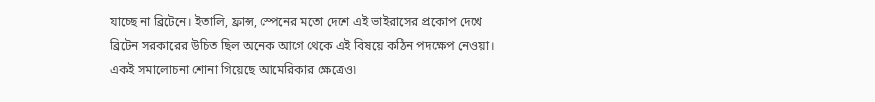যাচ্ছে না ব্রিটেনে। ইতালি, ফ্রান্স, স্পেনের মতো দেশে এই ভাইরাসের প্রকোপ দেখে ব্রিটেন সরকারের উচিত ছিল অনেক আগে থেকে এই বিষয়ে কঠিন পদক্ষেপ নেওয়া। একই সমালোচনা শোনা গিয়েছে আমেরিকার ক্ষেত্রেও৷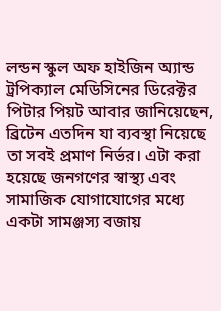লন্ডন স্কুল অফ হাইজিন অ্যান্ড ট্রপিক্যাল মেডিসিনের ডিরেক্টর পিটার পিয়ট আবার জানিয়েছেন, ব্রিটেন এতদিন যা ব্যবস্থা নিয়েছে তা সবই প্রমাণ নির্ভর। এটা করা হয়েছে জনগণের স্বাস্থ্য এবং সামাজিক যোগাযোগের মধ্যে একটা সামঞ্জস্য বজায়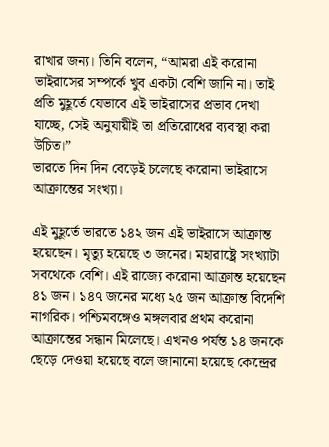রাখার জন্য। তিনি বলেন, “আমরা এই করোনা ভাইরাসের সম্পর্কে খুব একটা বেশি জানি না। তাই প্রতি মুহূর্তে যেভাবে এই ভাইরাসের প্রভাব দেখা যাচ্ছে, সেই অনুযায়ীই তা প্রতিরোধের ব্যবস্থা করা উচিত।”
ভারতে দিন দিন বেড়েই চলেছে করোনা ভাইরাসে আক্রান্তের সংখ্যা।

এই মুহূর্তে ভারতে ১৪২ জন এই ভাইরাসে আক্রান্ত হয়েছেন। মৃত্যু হয়েছে ৩ জনের। মহারাষ্ট্রে সংখ্যাটা সবথেকে বেশি। এই রাজ্যে করোনা আক্রান্ত হয়েছেন ৪১ জন। ১৪৭ জনের মধ্যে ২৫ জন আক্রান্ত বিদেশি নাগরিক। পশ্চিমবঙ্গেও মঙ্গলবার প্রথম করোনা আক্রান্তের সন্ধান মিলেছে। এখনও পর্যন্ত ১৪ জনকে ছেড়ে দেওয়া হয়েছে বলে জানানো হয়েছে কেন্দ্রের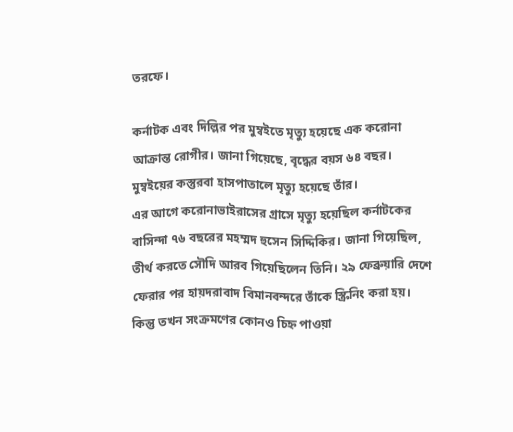তরফে।

কর্নাটক এবং দিল্লির পর মুম্বইতে মৃত্যু হয়েছে এক করোনা আক্রান্ত রোগীর। জানা গিয়েছে, বৃদ্ধের বয়স ৬৪ বছর। মুম্বইয়ের কস্তুরবা হাসপাতালে মৃত্যু হয়েছে তাঁর।
এর আগে করোনাভাইরাসের গ্রাসে মৃত্যু হয়েছিল কর্নাটকের বাসিন্দা ৭৬ বছরের মহম্মদ হুসেন সিদ্দিকির। জানা গিয়েছিল, তীর্থ করতে সৌদি আরব গিয়েছিলেন তিনি। ২৯ ফেব্রুয়ারি দেশে ফেরার পর হায়দরাবাদ বিমানবন্দরে তাঁকে স্ক্রিনিং করা হয়। কিন্তু তখন সংক্রমণের কোনও চিহ্ন পাওয়া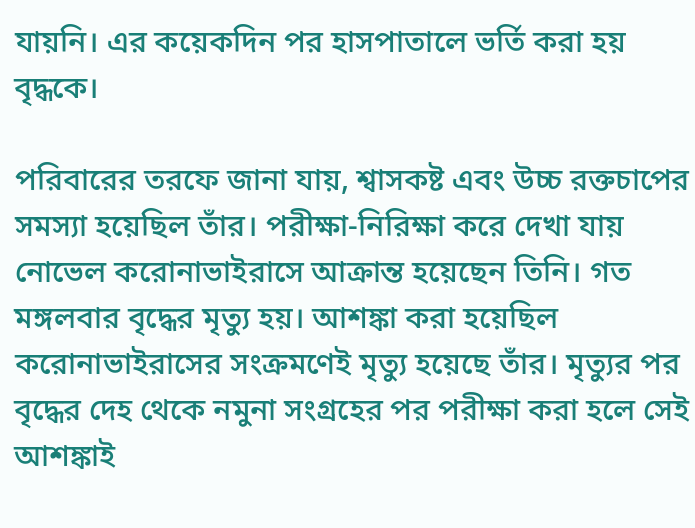যায়নি। এর কয়েকদিন পর হাসপাতালে ভর্তি করা হয় বৃদ্ধকে।

পরিবারের তরফে জানা যায়, শ্বাসকষ্ট এবং উচ্চ রক্তচাপের সমস্যা হয়েছিল তাঁর। পরীক্ষা-নিরিক্ষা করে দেখা যায় নোভেল করোনাভাইরাসে আক্রান্ত হয়েছেন তিনি। গত মঙ্গলবার বৃদ্ধের মৃত্যু হয়। আশঙ্কা করা হয়েছিল করোনাভাইরাসের সংক্রমণেই মৃত্যু হয়েছে তাঁর। মৃত্যুর পর বৃদ্ধের দেহ থেকে নমুনা সংগ্রহের পর পরীক্ষা করা হলে সেই আশঙ্কাই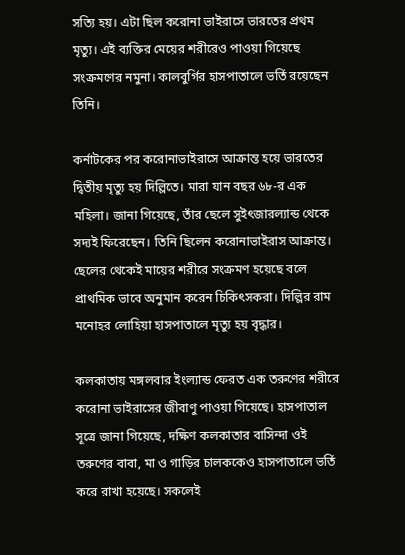সত্যি হয়। এটা ছিল করোনা ভাইরাসে ভারতের প্রথম মৃত্যু। এই ব্যক্তির মেয়ের শরীরেও পাওয়া গিয়েছে সংক্রমণের নমুনা। কালবুর্গির হাসপাতালে ভর্তি রয়েছেন তিনি।

কর্নাটকের পর করোনাভাইরাসে আক্রান্ত হয়ে ভারতের দ্বিতীয় মৃত্যু হয় দিল্লিতে। মারা যান বছর ৬৮-র এক মহিলা। জানা গিয়েছে, তাঁর ছেলে সুইৎজারল্যান্ড থেকে সদ্যই ফিরেছেন। তিনি ছিলেন করোনাভাইরাস আক্রান্ত। ছেলের থেকেই মায়ের শরীরে সংক্রমণ হয়েছে বলে প্রাথমিক ভাবে অনুমান করেন চিকিৎসকরা। দিল্লির রাম মনোহর লোহিয়া হাসপাতালে মৃত্যু হয় বৃদ্ধার।

কলকাতায় মঙ্গলবার ইংল্যান্ড ফেরত এক তরুণের শরীরে করোনা ভাইরাসের জীবাণু পাওয়া গিয়েছে। হাসপাতাল সূত্রে জানা গিয়েছে, দক্ষিণ কলকাতার বাসিন্দা ওই তরুণের বাবা, মা ও গাড়ির চালককেও হাসপাতালে ভর্তি করে রাখা হয়েছে। সকলেই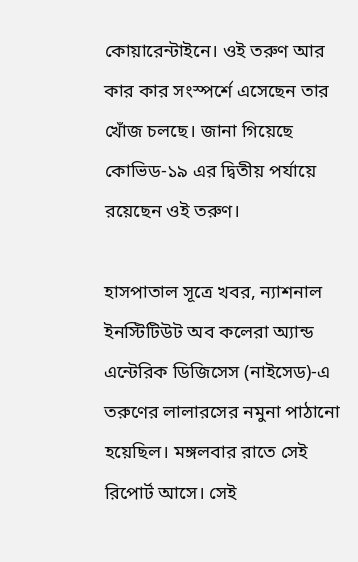কোয়ারেন্টাইনে। ওই তরুণ আর কার কার সংস্পর্শে এসেছেন তার খোঁজ চলছে। জানা গিয়েছে কোভিড-১৯ এর দ্বিতীয় পর্যায়ে রয়েছেন ওই তরুণ।

হাসপাতাল সূত্রে খবর, ন্যাশনাল ইনস্টিটিউট অব কলেরা অ্যান্ড এন্টেরিক ডিজিসেস (নাইসেড)-এ তরুণের লালারসের নমুনা পাঠানো হয়েছিল। মঙ্গলবার রাতে সেই রিপোর্ট আসে। সেই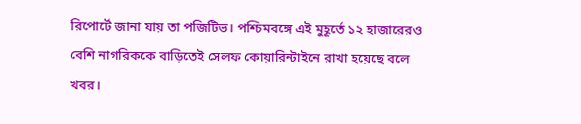রিপোর্টে জানা যায় তা পজিটিভ। পশ্চিমবঙ্গে এই মুহূর্তে ১২ হাজারেরও বেশি নাগরিককে বাড়িতেই সেলফ কোয়ারিন্টাইনে রাখা হয়েছে বলে খবর।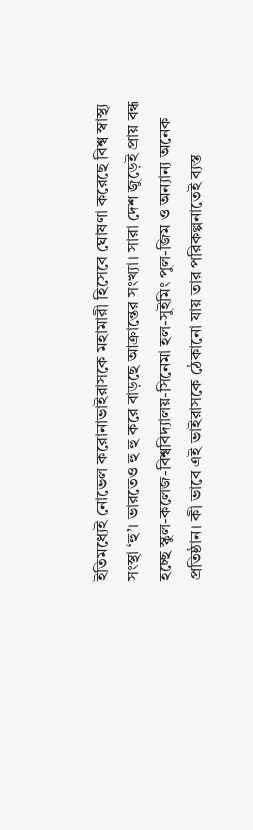ইতিমধ্যেই নোভেল করোনাভাইরাসকে মহামারী হিসেবে ঘোষণা করেছে বিশ্ব স্বাস্থ্য সংস্থা ‘হু’। ভারতেও হু হু করে বাড়ছে আক্রান্তের সংখ্যা। সারা দেশ জুড়েই প্রায় বন্ধ হচ্ছে স্কুল-কলেজ-বিশ্ববিদ্যালয়-সিনেমা হল-সুইমিং পুল-জিম ও অন্যান্য অনেক প্রতিষ্ঠান। কী ভাবে এই ভাইরাসকে ঠেকানো যায় তার পরিকল্পনাতেই ব্যস্ত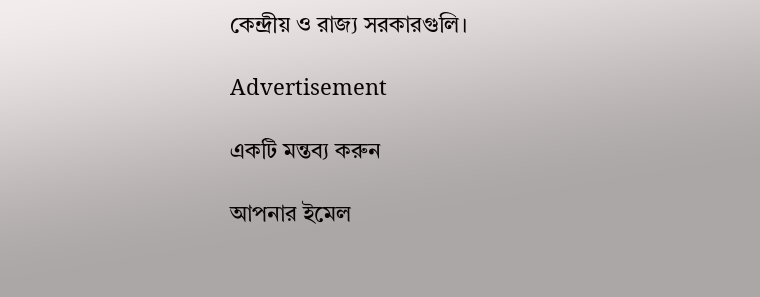কেন্দ্রীয় ও রাজ্য সরকারগুলি।

Advertisement

একটি মন্তব্য করুন

আপনার ইমেল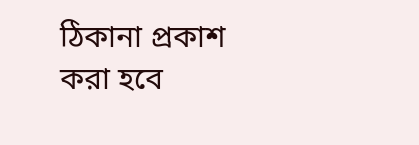ঠিকানা প্রকাশ করা হবে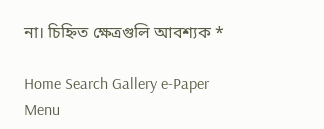না। চিহ্নিত ক্ষেত্রগুলি আবশ্যক *

Home Search Gallery e-Paper
Menu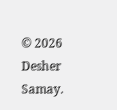© 2026 Desher Samay.